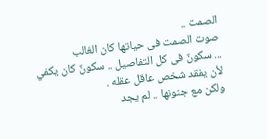الصمت ..
صوت الصمت فى حياتها كان الغالب
... سكونٌ فى كل التفاصيل .. سكونٌ كان يكفي لأن يفقد شخص عاقل عقله .
ولكن مع جنونها .. لم يجد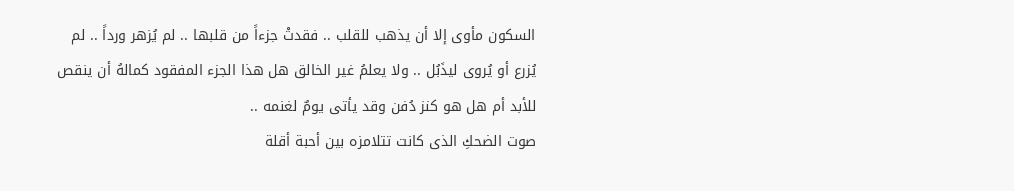السكون مأوى إلا أن يذهب للقلب .. فقدتْ جزءاً من قلبها .. لم يُزهر ورداً .. لم يُزرع أو يُروى ليذَبُل .. ولا يعلمُ غير الخالق هل هذا الجزء المفقود كمالهُ أن ينقص للأبد أم هل هو كنز دُفن وقد يأتى يومٌ لغنمه ..
صوت الضحكِ الذى كانت تتلامزه بين أحبة أقلة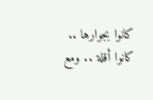كانوا بجوارها .. كانوا أقلة .. ومع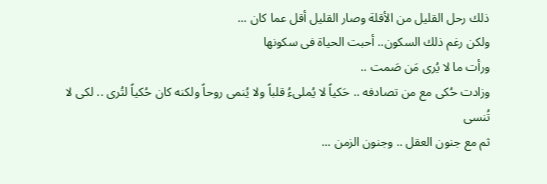ذلك رحل القليل من الأقلة وصار القليل أقل عما كان ...
ولكن رغم ذلك السكون.. أحبت الحياة فى سكونها
ورأت ما لا يُرى مَن صَمت ..
وزادت حُكى مع من تصادفه .. حَكياً لا يُملىءُ قلباً ولا يُنمى روحاً ولكنه كان حُكياً لتُرى .. لكى لا تُنسى
ثم مع جنون العقل .. وجنون الزمن ...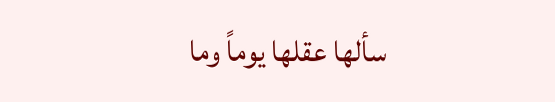سألها عقلها يوماً وما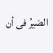الضيرُ فى أن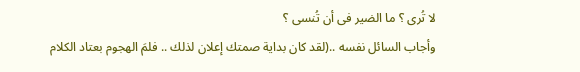لا تُرى ؟ ما الضير فى أن تُنسى ؟
وأجاب السائل نفسه ..(لقد كان بداية صمتك إعلان لذلك .. فلمَ الهجوم بعتاد الكلام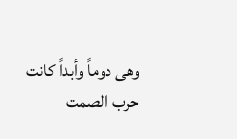وهى دوماً وأبداً كانت حرب الصمت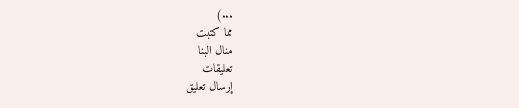...)
مما كتبت
منال البنا
تعليقات
إرسال تعليق